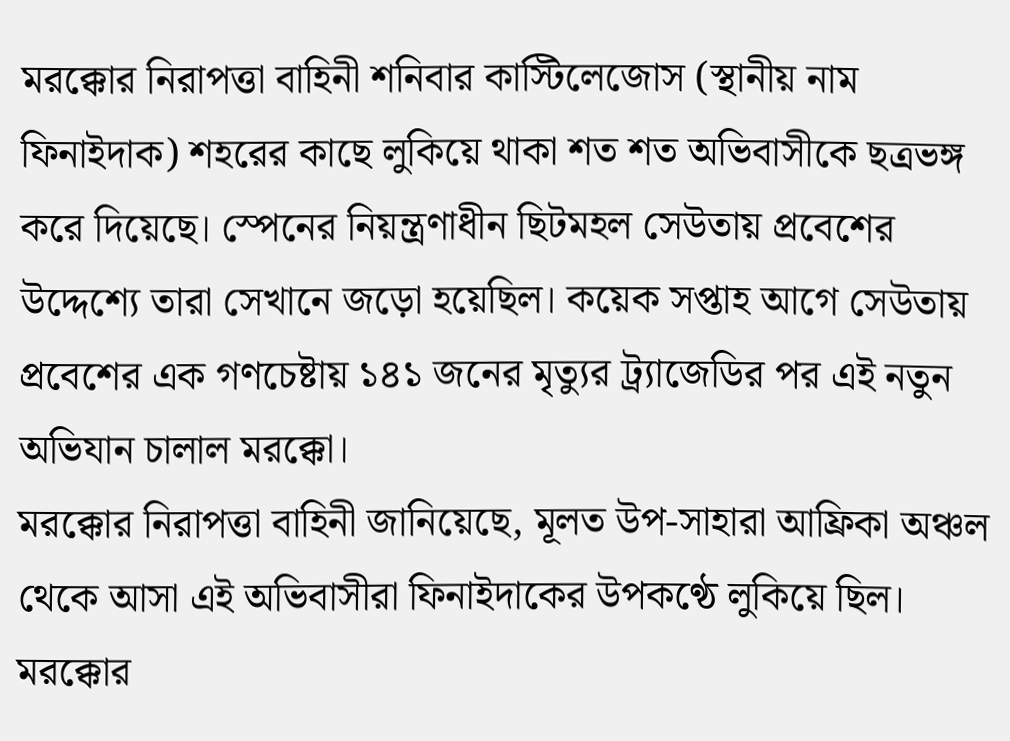মরক্কোর নিরাপত্তা বাহিনী শনিবার কাস্টিলেজোস (স্থানীয় নাম ফিনাইদাক) শহরের কাছে লুকিয়ে থাকা শত শত অভিবাসীকে ছত্রভঙ্গ করে দিয়েছে। স্পেনের নিয়ন্ত্রণাধীন ছিটমহল সেউতায় প্রবেশের উদ্দেশ্যে তারা সেখানে জড়ো হয়েছিল। কয়েক সপ্তাহ আগে সেউতায় প্রবেশের এক গণচেষ্টায় ১৪১ জনের মৃত্যুর ট্র্যাজেডির পর এই নতুন অভিযান চালাল মরক্কো।
মরক্কোর নিরাপত্তা বাহিনী জানিয়েছে, মূলত উপ-সাহারা আফ্রিকা অঞ্চল থেকে আসা এই অভিবাসীরা ফিনাইদাকের উপকণ্ঠে লুকিয়ে ছিল। মরক্কোর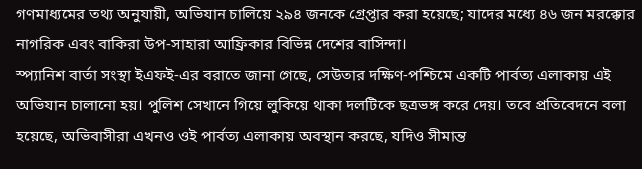গণমাধ্যমের তথ্য অনুযায়ী, অভিযান চালিয়ে ২৯৪ জনকে গ্রেপ্তার করা হয়েছে; যাদের মধ্যে ৪৬ জন মরক্কোর নাগরিক এবং বাকিরা উপ-সাহারা আফ্রিকার বিভিন্ন দেশের বাসিন্দা।
স্প্যানিশ বার্তা সংস্থা ইএফই-এর বরাতে জানা গেছে, সেউতার দক্ষিণ-পশ্চিমে একটি পার্বত্য এলাকায় এই অভিযান চালানো হয়। পুলিশ সেখানে গিয়ে লুকিয়ে থাকা দলটিকে ছত্রভঙ্গ করে দেয়। তবে প্রতিবেদনে বলা হয়েছে, অভিবাসীরা এখনও ওই পার্বত্য এলাকায় অবস্থান করছে, যদিও সীমান্ত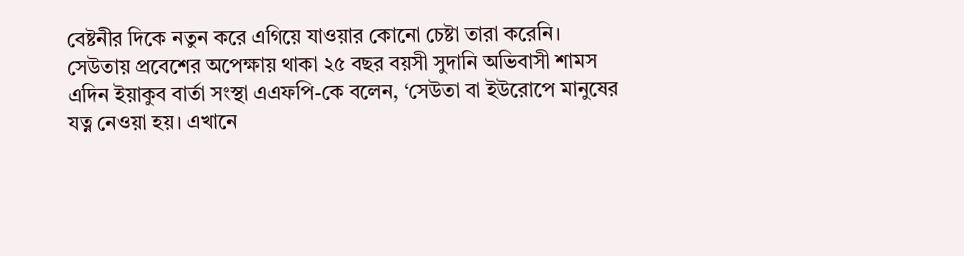বেষ্টনীর দিকে নতুন করে এগিয়ে যাওয়ার কোনো চেষ্টা তারা করেনি।
সেউতায় প্রবেশের অপেক্ষায় থাকা ২৫ বছর বয়সী সুদানি অভিবাসী শামস এদিন ইয়াকুব বার্তা সংস্থা এএফপি-কে বলেন, ‘সেউতা বা ইউরোপে মানুষের যত্ন নেওয়া হয়। এখানে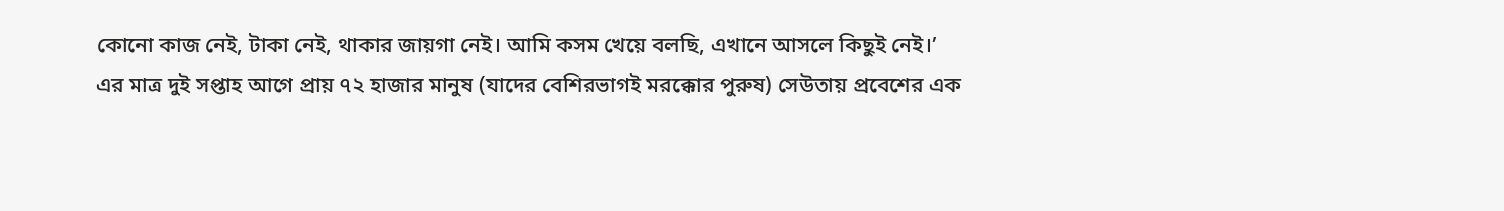কোনো কাজ নেই, টাকা নেই, থাকার জায়গা নেই। আমি কসম খেয়ে বলছি, এখানে আসলে কিছুই নেই।’
এর মাত্র দুই সপ্তাহ আগে প্রায় ৭২ হাজার মানুষ (যাদের বেশিরভাগই মরক্কোর পুরুষ) সেউতায় প্রবেশের এক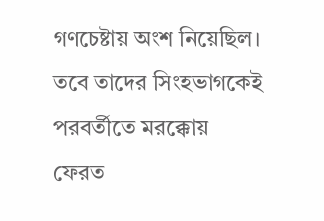গণচেষ্টায় অংশ নিয়েছিল। তবে তাদের সিংহভাগকেই পরবর্তীতে মরক্কোয় ফেরত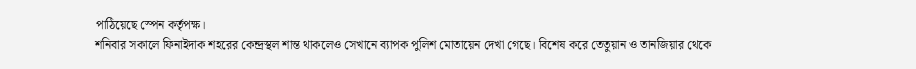পাঠিয়েছে স্পেন কর্তৃপক্ষ।
শনিবার সকালে ফিনাইদাক শহরের কেন্দ্রস্থল শান্ত থাকলেও সেখানে ব্যাপক পুলিশ মোতায়েন দেখা গেছে। বিশেষ করে তেতুয়ান ও তানজিয়ার থেকে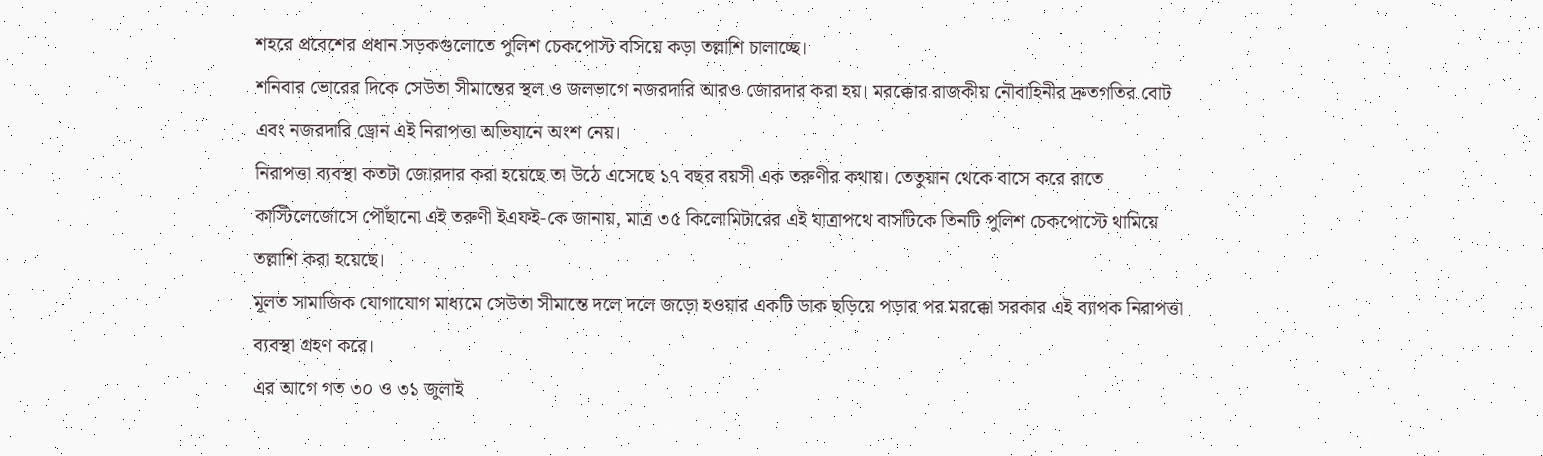শহরে প্রবেশের প্রধান সড়কগুলোতে পুলিশ চেকপোস্ট বসিয়ে কড়া তল্লাশি চালাচ্ছে।
শনিবার ভোরের দিকে সেউতা সীমান্তের স্থল ও জলভাগে নজরদারি আরও জোরদার করা হয়। মরক্কোর রাজকীয় নৌবাহিনীর দ্রুতগতির বোট এবং নজরদারি ড্রোন এই নিরাপত্তা অভিযানে অংশ নেয়।
নিরাপত্তা ব্যবস্থা কতটা জোরদার করা হয়েছে তা উঠে এসেছে ১৭ বছর বয়সী এক তরুণীর কথায়। তেতুয়ান থেকে বাসে করে রাতে কাস্টিলেজোসে পৌঁছানো এই তরুণী ইএফই-কে জানায়, মাত্র ৩৫ কিলোমিটারের এই যাত্রাপথে বাসটিকে তিনটি পুলিশ চেকপোস্টে থামিয়ে তল্লাশি করা হয়েছে।
মূলত সামাজিক যোগাযোগ মাধ্যমে সেউতা সীমান্তে দলে দলে জড়ো হওয়ার একটি ডাক ছড়িয়ে পড়ার পর মরক্কো সরকার এই ব্যাপক নিরাপত্তা ব্যবস্থা গ্রহণ করে।
এর আগে গত ৩০ ও ৩১ জুলাই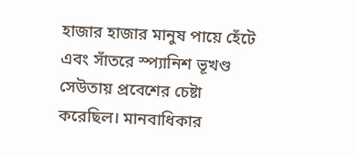হাজার হাজার মানুষ পায়ে হেঁটে এবং সাঁতরে স্প্যানিশ ভূখণ্ড সেউতায় প্রবেশের চেষ্টা করেছিল। মানবাধিকার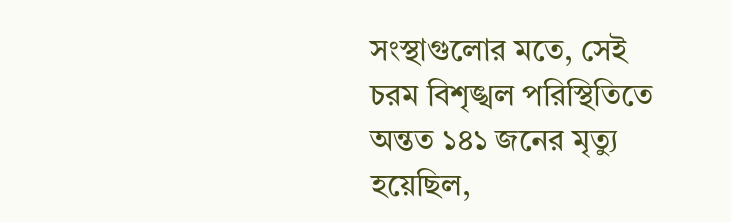সংস্থাগুলোর মতে, সেই চরম বিশৃঙ্খল পরিস্থিতিতে অন্তত ১৪১ জনের মৃত্যু হয়েছিল,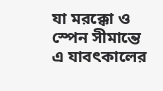যা মরক্কো ও স্পেন সীমান্তে এ যাবৎকালের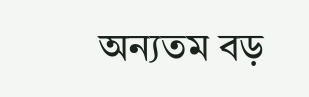অন্যতম বড়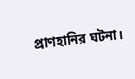প্রাণহানির ঘটনা।